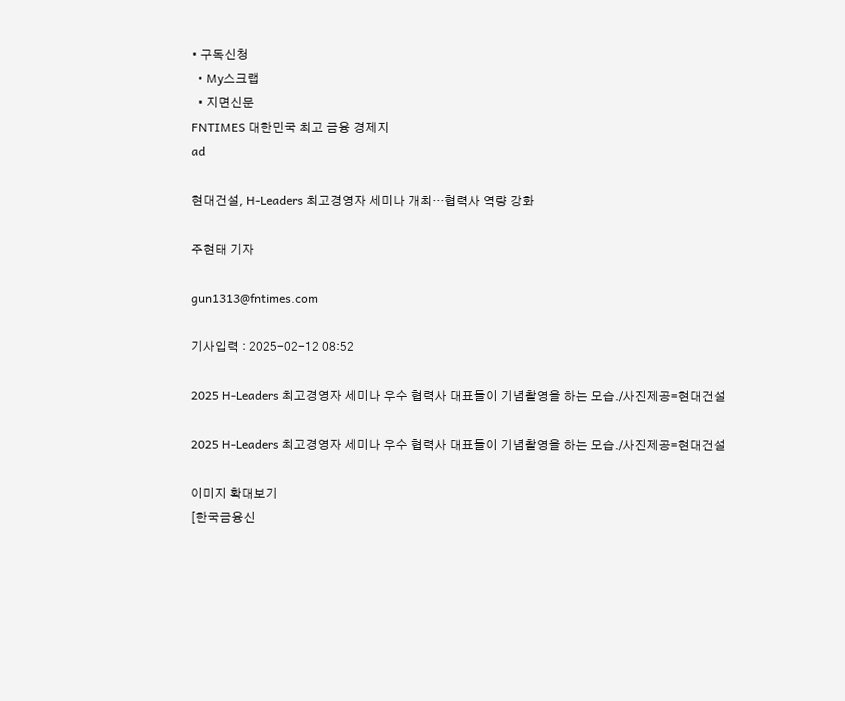• 구독신청
  • My스크랩
  • 지면신문
FNTIMES 대한민국 최고 금융 경제지
ad

현대건설, H-Leaders 최고경영자 세미나 개최…협력사 역량 강화

주현태 기자

gun1313@fntimes.com

기사입력 : 2025-02-12 08:52

2025 H-Leaders 최고경영자 세미나 우수 협력사 대표들이 기념촬영을 하는 모습./사진제공=현대건설

2025 H-Leaders 최고경영자 세미나 우수 협력사 대표들이 기념촬영을 하는 모습./사진제공=현대건설

이미지 확대보기
[한국금융신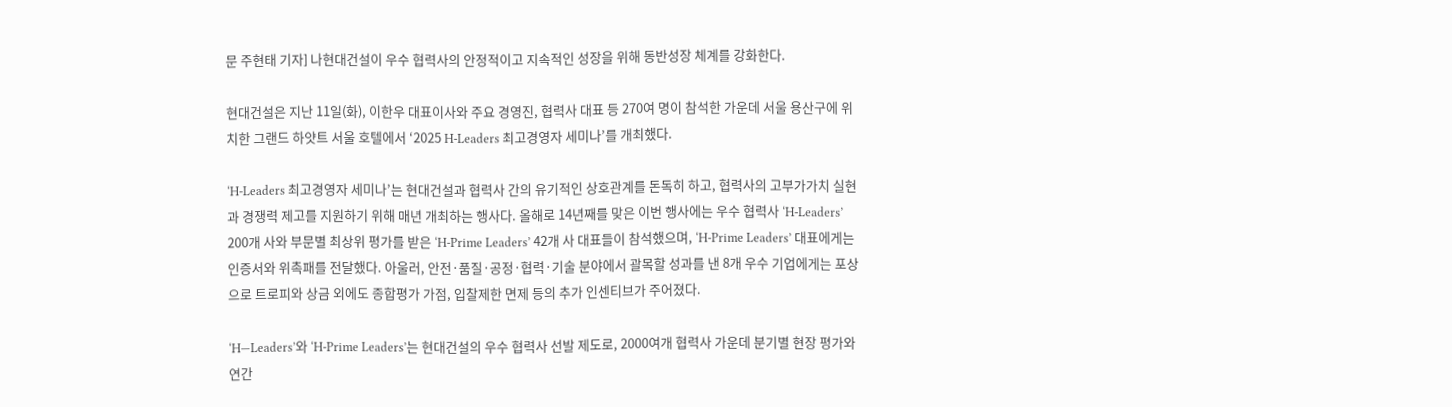문 주현태 기자] 나현대건설이 우수 협력사의 안정적이고 지속적인 성장을 위해 동반성장 체계를 강화한다.

현대건설은 지난 11일(화), 이한우 대표이사와 주요 경영진, 협력사 대표 등 270여 명이 참석한 가운데 서울 용산구에 위치한 그랜드 하얏트 서울 호텔에서 ‘2025 H-Leaders 최고경영자 세미나’를 개최했다.

‘H-Leaders 최고경영자 세미나’는 현대건설과 협력사 간의 유기적인 상호관계를 돈독히 하고, 협력사의 고부가가치 실현과 경쟁력 제고를 지원하기 위해 매년 개최하는 행사다. 올해로 14년째를 맞은 이번 행사에는 우수 협력사 ‘H-Leaders’ 200개 사와 부문별 최상위 평가를 받은 ‘H-Prime Leaders’ 42개 사 대표들이 참석했으며, ‘H-Prime Leaders’ 대표에게는 인증서와 위촉패를 전달했다. 아울러, 안전·품질·공정·협력·기술 분야에서 괄목할 성과를 낸 8개 우수 기업에게는 포상으로 트로피와 상금 외에도 종합평가 가점, 입찰제한 면제 등의 추가 인센티브가 주어졌다.

‘H—Leaders’와 ‘H-Prime Leaders’는 현대건설의 우수 협력사 선발 제도로, 2000여개 협력사 가운데 분기별 현장 평가와 연간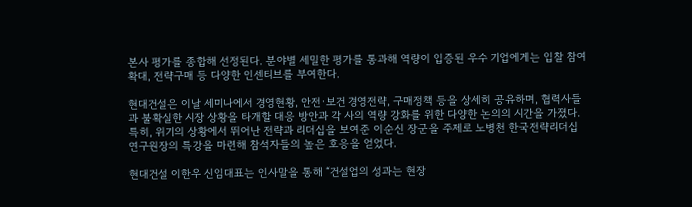본사 평가를 종합해 선정된다. 분야별 세밀한 평가를 통과해 역량이 입증된 우수 기업에게는 입찰 참여 확대, 전략구매 등 다양한 인센티브를 부여한다.

현대건설은 이날 세미나에서 경영현황, 안전·보건 경영전략, 구매정책 등을 상세히 공유하며, 협력사들과 불확실한 시장 상황을 타개할 대응 방안과 각 사의 역량 강화를 위한 다양한 논의의 시간을 가졌다. 특히, 위기의 상황에서 뛰어난 전략과 리더십을 보여준 이순신 장군을 주제로 노병천 한국전략리더십 연구원장의 특강을 마련해 참석자들의 높은 호응을 얻었다.

현대건설 이한우 신임대표는 인사말을 통해 “건설업의 성과는 현장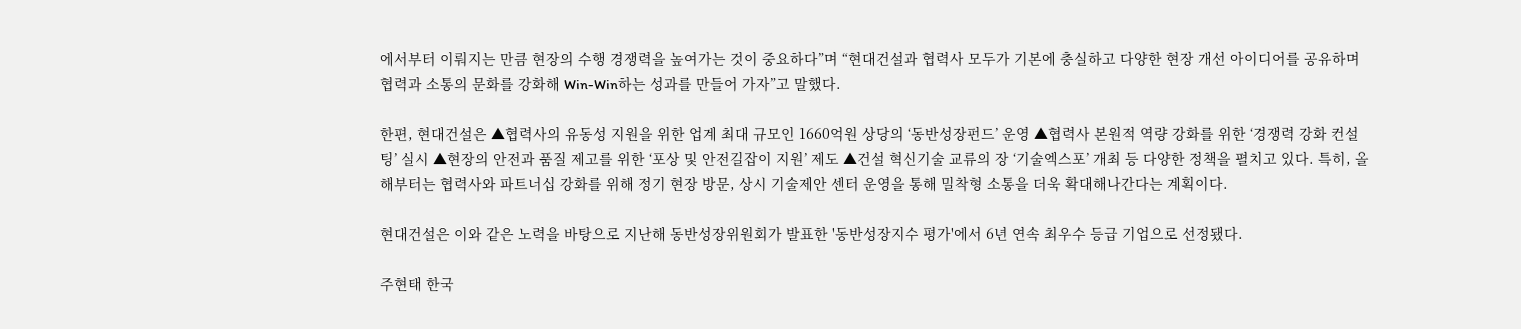에서부터 이뤄지는 만큼 현장의 수행 경쟁력을 높여가는 것이 중요하다”며 “현대건설과 협력사 모두가 기본에 충실하고 다양한 현장 개선 아이디어를 공유하며 협력과 소통의 문화를 강화해 Win-Win하는 성과를 만들어 가자”고 말했다.

한편, 현대건설은 ▲협력사의 유동성 지원을 위한 업계 최대 규모인 1660억원 상당의 ‘동반성장펀드’ 운영 ▲협력사 본원적 역량 강화를 위한 ‘경쟁력 강화 컨설팅’ 실시 ▲현장의 안전과 품질 제고를 위한 ‘포상 및 안전길잡이 지원’ 제도 ▲건설 혁신기술 교류의 장 ‘기술엑스포’ 개최 등 다양한 정책을 펼치고 있다. 특히, 올해부터는 협력사와 파트너십 강화를 위해 정기 현장 방문, 상시 기술제안 센터 운영을 통해 밀착형 소통을 더욱 확대해나간다는 계획이다.

현대건설은 이와 같은 노력을 바탕으로 지난해 동반성장위원회가 발표한 '동반성장지수 평가'에서 6년 연속 최우수 등급 기업으로 선정됐다.

주현태 한국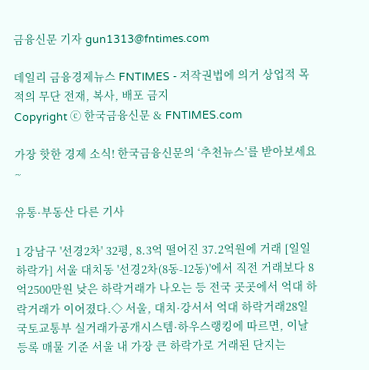금융신문 기자 gun1313@fntimes.com

데일리 금융경제뉴스 FNTIMES - 저작권법에 의거 상업적 목적의 무단 전재, 복사, 배포 금지
Copyright ⓒ 한국금융신문 & FNTIMES.com

가장 핫한 경제 소식! 한국금융신문의 ‘추천뉴스’를 받아보세요~

유통·부동산 다른 기사

1 강남구 '선경2차' 32평, 8.3억 떨어진 37.2억원에 거래 [일일 하락가] 서울 대치동 '선경2차(8동-12동)'에서 직전 거래보다 8억2500만원 낮은 하락거래가 나오는 등 전국 곳곳에서 억대 하락거래가 이어졌다.◇ 서울, 대치·강서서 억대 하락거래28일 국토교통부 실거래가공개시스템·하우스랭킹에 따르면, 이날 등록 매물 기준 서울 내 가장 큰 하락가로 거래된 단지는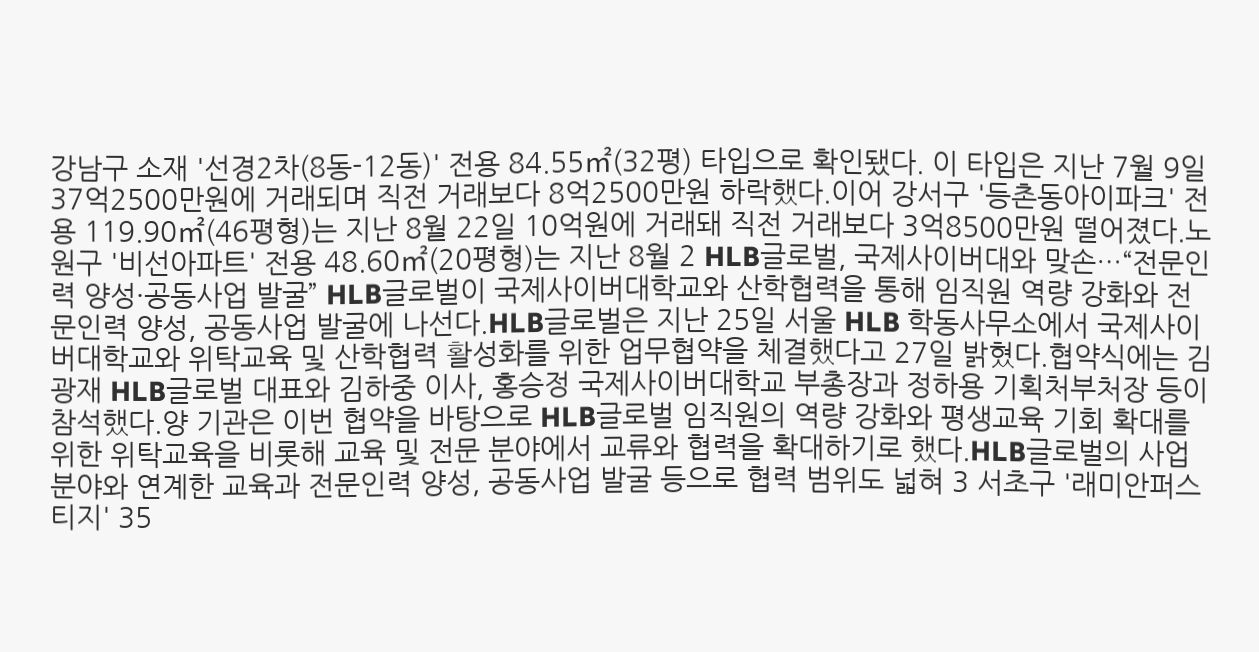강남구 소재 '선경2차(8동-12동)' 전용 84.55㎡(32평) 타입으로 확인됐다. 이 타입은 지난 7월 9일 37억2500만원에 거래되며 직전 거래보다 8억2500만원 하락했다.이어 강서구 '등촌동아이파크' 전용 119.90㎡(46평형)는 지난 8월 22일 10억원에 거래돼 직전 거래보다 3억8500만원 떨어졌다.노원구 '비선아파트' 전용 48.60㎡(20평형)는 지난 8월 2 HLB글로벌, 국제사이버대와 맞손…“전문인력 양성·공동사업 발굴” HLB글로벌이 국제사이버대학교와 산학협력을 통해 임직원 역량 강화와 전문인력 양성, 공동사업 발굴에 나선다.HLB글로벌은 지난 25일 서울 HLB 학동사무소에서 국제사이버대학교와 위탁교육 및 산학협력 활성화를 위한 업무협약을 체결했다고 27일 밝혔다.협약식에는 김광재 HLB글로벌 대표와 김하중 이사, 홍승정 국제사이버대학교 부총장과 정하용 기획처부처장 등이 참석했다.양 기관은 이번 협약을 바탕으로 HLB글로벌 임직원의 역량 강화와 평생교육 기회 확대를 위한 위탁교육을 비롯해 교육 및 전문 분야에서 교류와 협력을 확대하기로 했다.HLB글로벌의 사업 분야와 연계한 교육과 전문인력 양성, 공동사업 발굴 등으로 협력 범위도 넓혀 3 서초구 '래미안퍼스티지' 35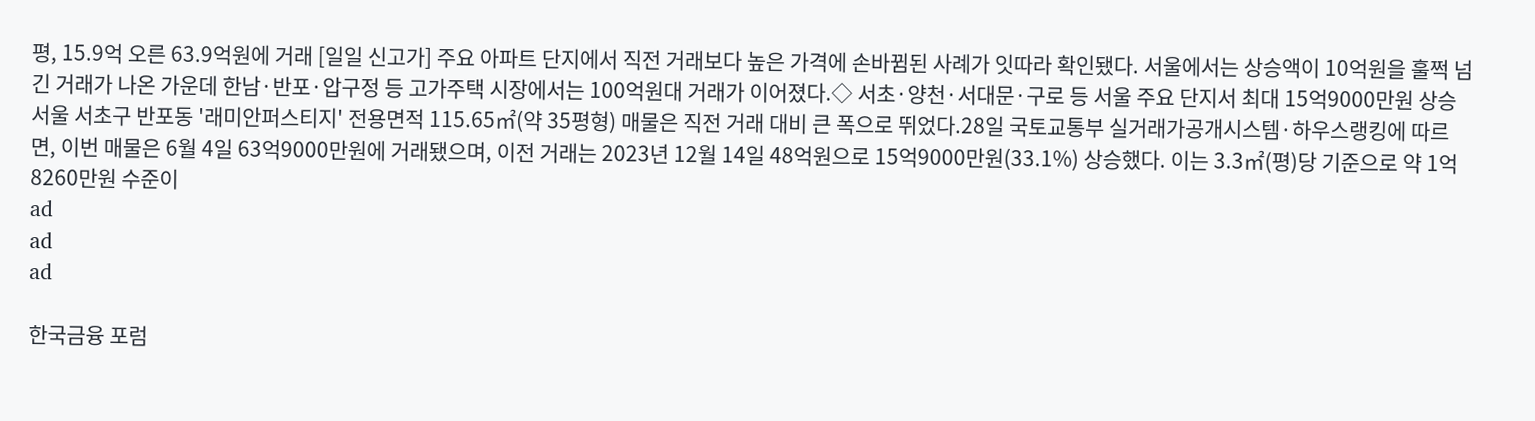평, 15.9억 오른 63.9억원에 거래 [일일 신고가] 주요 아파트 단지에서 직전 거래보다 높은 가격에 손바뀜된 사례가 잇따라 확인됐다. 서울에서는 상승액이 10억원을 훌쩍 넘긴 거래가 나온 가운데 한남·반포·압구정 등 고가주택 시장에서는 100억원대 거래가 이어졌다.◇ 서초·양천·서대문·구로 등 서울 주요 단지서 최대 15억9000만원 상승서울 서초구 반포동 '래미안퍼스티지' 전용면적 115.65㎡(약 35평형) 매물은 직전 거래 대비 큰 폭으로 뛰었다.28일 국토교통부 실거래가공개시스템·하우스랭킹에 따르면, 이번 매물은 6월 4일 63억9000만원에 거래됐으며, 이전 거래는 2023년 12월 14일 48억원으로 15억9000만원(33.1%) 상승했다. 이는 3.3㎡(평)당 기준으로 약 1억8260만원 수준이
ad
ad
ad

한국금융 포럼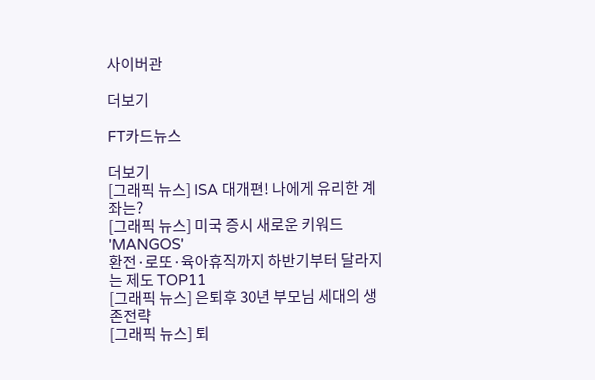사이버관

더보기

FT카드뉴스

더보기
[그래픽 뉴스] ISA 대개편! 나에게 유리한 계좌는?
[그래픽 뉴스] 미국 증시 새로운 키워드 'MANGOS'
환전·로또·육아휴직까지 하반기부터 달라지는 제도 TOP11
[그래픽 뉴스] 은퇴후 30년 부모님 세대의 생존전략
[그래픽 뉴스] 퇴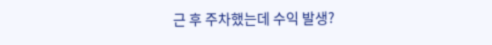근 후 주차했는데 수익 발생?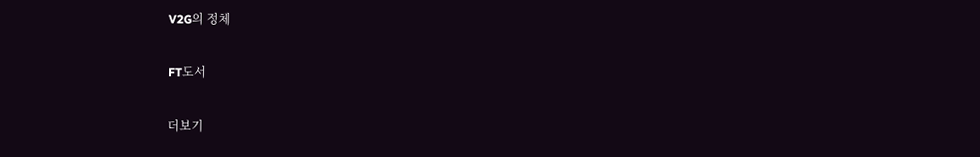V2G의 정체

FT도서

더보기